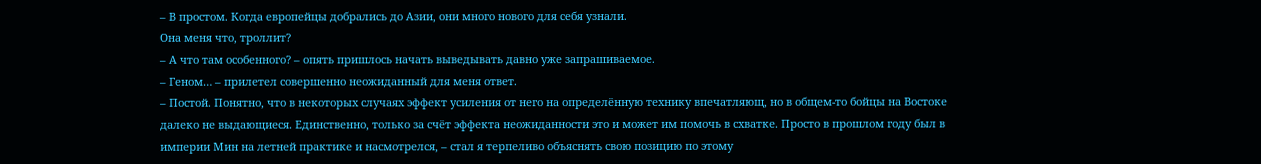– В простом. Когда европейцы добрались до Азии, они много нового для себя узнали.
Она меня что, троллит?
– А что там особенного? – опять пришлось начать выведывать давно уже запрашиваемое.
– Геном… – прилетел совершенно неожиданный для меня ответ.
– Постой. Понятно, что в некоторых случаях эффект усиления от него на определённую технику впечатляющ, но в общем-то бойцы на Востоке далеко не выдающиеся. Единственно, только за счёт эффекта неожиданности это и может им помочь в схватке. Просто в прошлом году был в империи Мин на летней практике и насмотрелся, – стал я терпеливо объяснять свою позицию по этому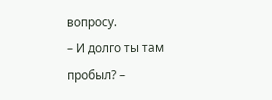вопросу.
– И долго ты там пробыл? –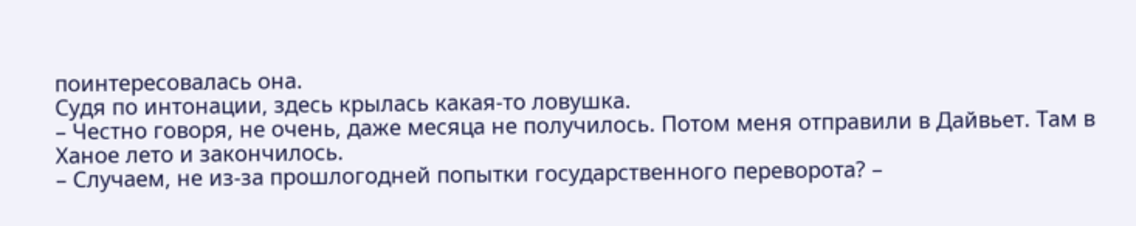поинтересовалась она.
Судя по интонации, здесь крылась какая-то ловушка.
– Честно говоря, не очень, даже месяца не получилось. Потом меня отправили в Дайвьет. Там в Ханое лето и закончилось.
– Случаем, не из-за прошлогодней попытки государственного переворота? –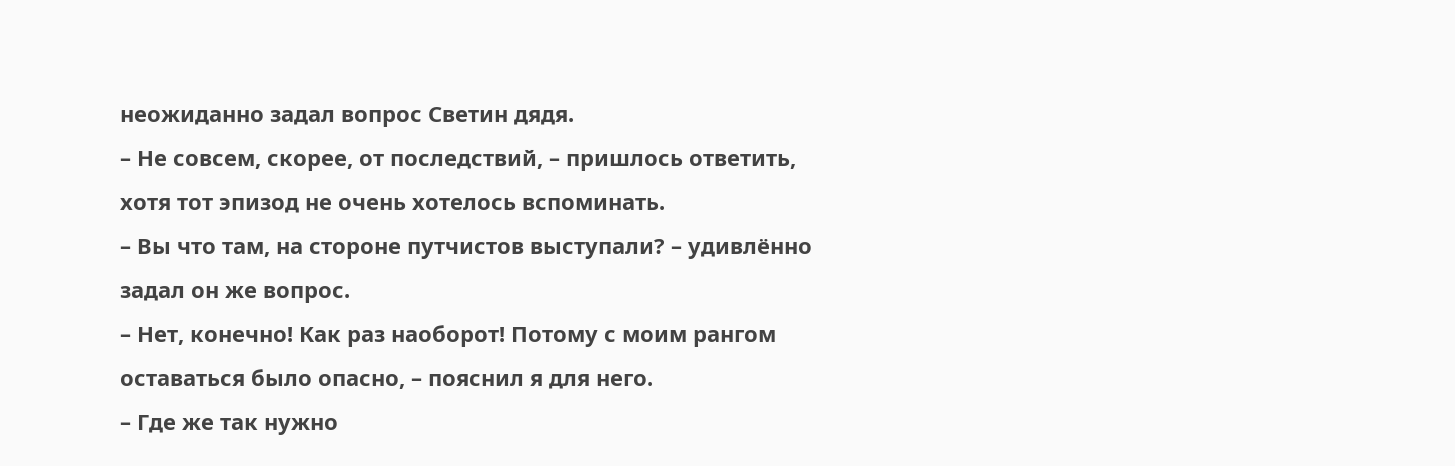неожиданно задал вопрос Светин дядя.
– Не совсем, скорее, от последствий, – пришлось ответить, хотя тот эпизод не очень хотелось вспоминать.
– Вы что там, на стороне путчистов выступали? – удивлённо задал он же вопрос.
– Нет, конечно! Как раз наоборот! Потому с моим рангом оставаться было опасно, – пояснил я для него.
– Где же так нужно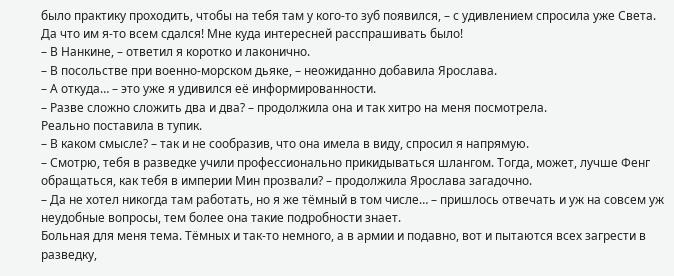было практику проходить, чтобы на тебя там у кого-то зуб появился, – с удивлением спросила уже Света.
Да что им я-то всем сдался! Мне куда интересней расспрашивать было!
– В Нанкине, – ответил я коротко и лаконично.
– В посольстве при военно-морском дьяке, – неожиданно добавила Ярослава.
– А откуда… – это уже я удивился её информированности.
– Разве сложно сложить два и два? – продолжила она и так хитро на меня посмотрела.
Реально поставила в тупик.
– В каком смысле? – так и не сообразив, что она имела в виду, спросил я напрямую.
– Смотрю, тебя в разведке учили профессионально прикидываться шлангом. Тогда, может, лучше Фенг обращаться, как тебя в империи Мин прозвали? – продолжила Ярослава загадочно.
– Да не хотел никогда там работать, но я же тёмный в том числе… – пришлось отвечать и уж на совсем уж неудобные вопросы, тем более она такие подробности знает.
Больная для меня тема. Тёмных и так-то немного, а в армии и подавно, вот и пытаются всех загрести в разведку,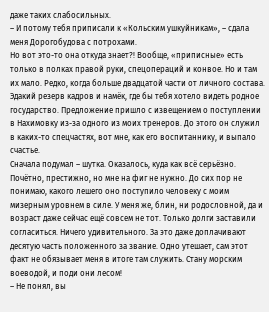даже таких слабосильных.
– И потому тебя приписали к «Кольским ушкуйникам», – сдала меня Дорогобудова с потрохами.
Но вот это-то она откуда знает?! Вообще, «приписные» есть только в полках правой руки, спецопераций и конвое. Но и там их мало. Редко, когда больше двадцатой части от личного состава. Эдакий резерв кадров и намёк, где бы тебя хотело видеть родное государство. Предложение пришло с извещением о поступлении в Нахимовку из-за одного из моих тренеров. До этого он служил в каких-то спецчастях, вот мне, как его воспитаннику, и выпало счастье.
Сначала подумал – шутка. Оказалось, куда как всё серьёзно. Почётно, престижно, но мне на фиг не нужно. До сих пор не понимаю, какого лешего оно поступило человеку с моим мизерным уровнем в силе. У меня же, блин, ни родословной, да и возраст даже сейчас ещё совсем не тот. Только долги заставили согласиться. Ничего удивительного. За это даже доплачивают десятую часть положенного за звание. Одно утешает, сам этот факт не обязывает меня в итоге там служить. Стану морским воеводой, и поди они лесом!
– Не понял, вы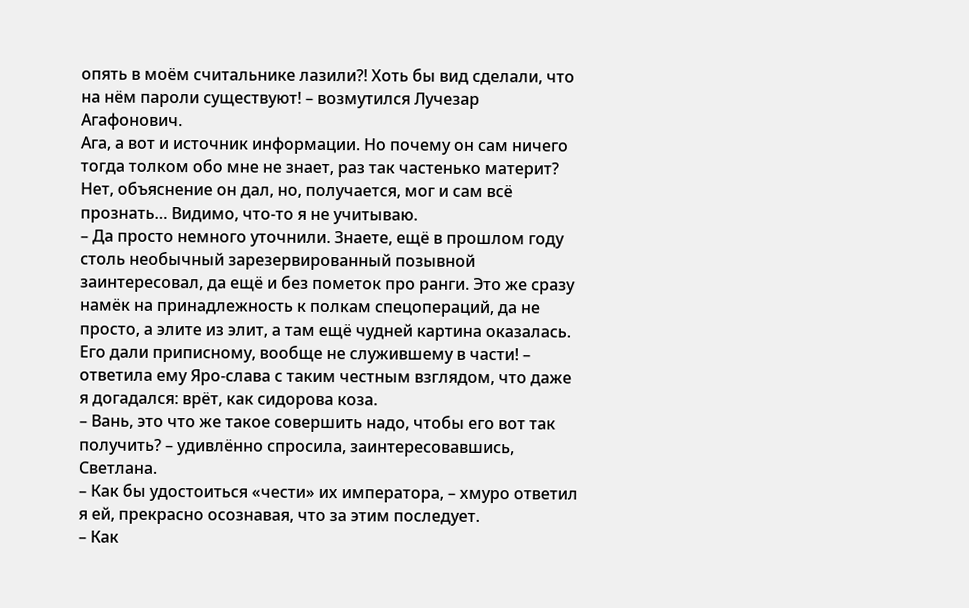опять в моём считальнике лазили?! Хоть бы вид сделали, что на нём пароли существуют! – возмутился Лучезар Агафонович.
Ага, а вот и источник информации. Но почему он сам ничего тогда толком обо мне не знает, раз так частенько материт? Нет, объяснение он дал, но, получается, мог и сам всё прознать… Видимо, что-то я не учитываю.
– Да просто немного уточнили. Знаете, ещё в прошлом году столь необычный зарезервированный позывной заинтересовал, да ещё и без пометок про ранги. Это же сразу намёк на принадлежность к полкам спецопераций, да не просто, а элите из элит, а там ещё чудней картина оказалась. Его дали приписному, вообще не служившему в части! – ответила ему Яро-слава с таким честным взглядом, что даже я догадался: врёт, как сидорова коза.
– Вань, это что же такое совершить надо, чтобы его вот так получить? – удивлённо спросила, заинтересовавшись, Светлана.
– Как бы удостоиться «чести» их императора, – хмуро ответил я ей, прекрасно осознавая, что за этим последует.
– Как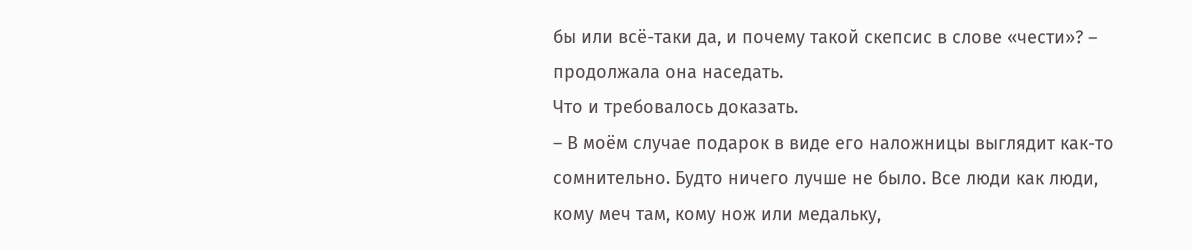бы или всё-таки да, и почему такой скепсис в слове «чести»? – продолжала она наседать.
Что и требовалось доказать.
– В моём случае подарок в виде его наложницы выглядит как-то сомнительно. Будто ничего лучше не было. Все люди как люди, кому меч там, кому нож или медальку,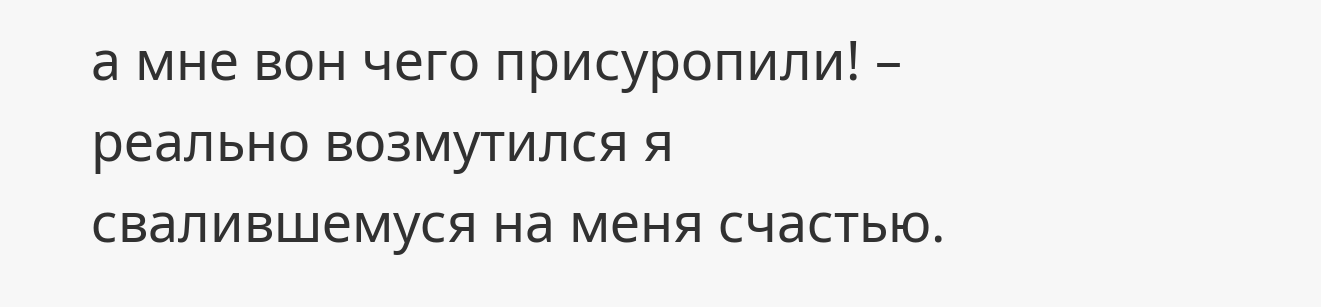а мне вон чего присуропили! – реально возмутился я свалившемуся на меня счастью.